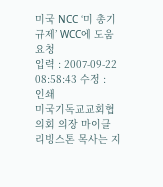미국 NCC ‘미 총기 규제’ WCC에 도움 요청
입력 : 2007-09-22 08:58:43 수정 :
인쇄
미국기독교교회협의회 의장 마이클 리빙스톤 목사는 지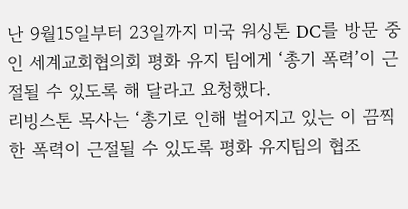난 9월15일부터 23일까지 미국 워싱톤 DC를 방문 중인 세계교회협의회 평화 유지 팀에게 ‘총기 폭력’이 근절될 수 있도록 해 달라고 요청했다.
리빙스톤 목사는 ‘총기로 인해 벌어지고 있는 이 끔찍한 폭력이 근절될 수 있도록 평화 유지팀의 협조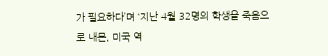가 필요하다’며 ‘지난 4월 32명의 학생을 죽음으로 내몬, 미국 역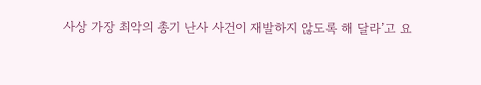사상 가장 최악의 총기 난사 사건이 재발하지 않도록 해 달라’고 요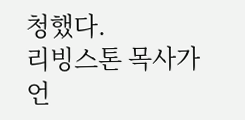청했다.
리빙스톤 목사가 언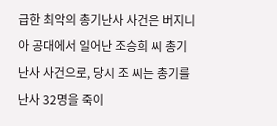급한 최악의 총기난사 사건은 버지니아 공대에서 일어난 조승희 씨 총기 난사 사건으로, 당시 조 씨는 총기를 난사 32명을 죽이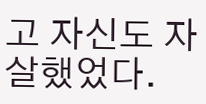고 자신도 자살했었다.